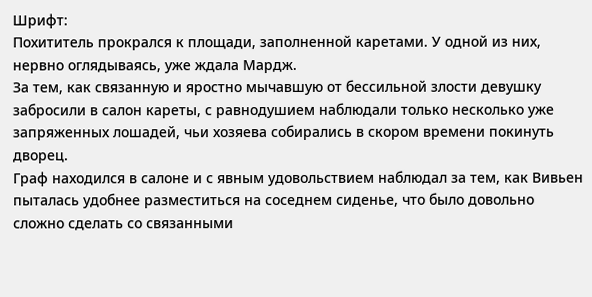Шрифт:
Похититель прокрался к площади, заполненной каретами. У одной из них, нервно оглядываясь, уже ждала Мардж.
За тем, как связанную и яростно мычавшую от бессильной злости девушку забросили в салон кареты, с равнодушием наблюдали только несколько уже запряженных лошадей, чьи хозяева собирались в скором времени покинуть дворец.
Граф находился в салоне и с явным удовольствием наблюдал за тем, как Вивьен пыталась удобнее разместиться на соседнем сиденье, что было довольно сложно сделать со связанными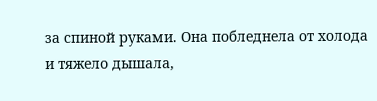за спиной руками. Она побледнела от холода и тяжело дышала,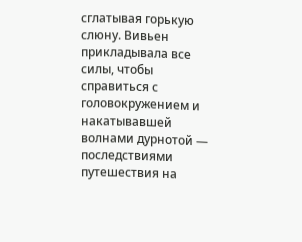сглатывая горькую слюну. Вивьен прикладывала все силы, чтобы справиться с головокружением и накатывавшей волнами дурнотой — последствиями путешествия на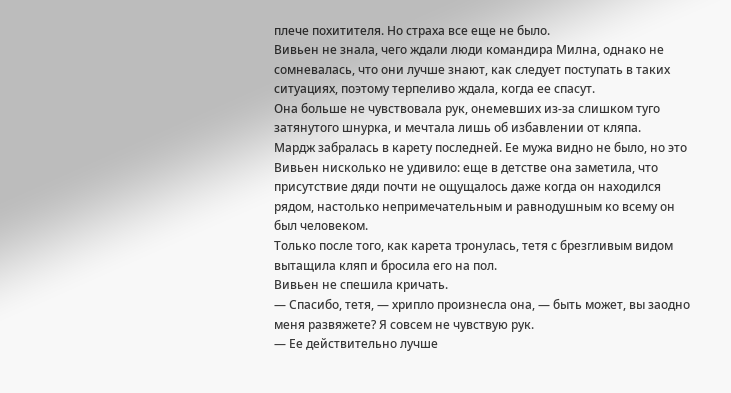плече похитителя. Но страха все еще не было.
Вивьен не знала, чего ждали люди командира Милна, однако не сомневалась, что они лучше знают, как следует поступать в таких ситуациях, поэтому терпеливо ждала, когда ее спасут.
Она больше не чувствовала рук, онемевших из-за слишком туго затянутого шнурка, и мечтала лишь об избавлении от кляпа.
Мардж забралась в карету последней. Ее мужа видно не было, но это Вивьен нисколько не удивило: еще в детстве она заметила, что присутствие дяди почти не ощущалось даже когда он находился рядом, настолько непримечательным и равнодушным ко всему он был человеком.
Только после того, как карета тронулась, тетя с брезгливым видом вытащила кляп и бросила его на пол.
Вивьен не спешила кричать.
— Спасибо, тетя, — хрипло произнесла она, — быть может, вы заодно меня развяжете? Я совсем не чувствую рук.
— Ее действительно лучше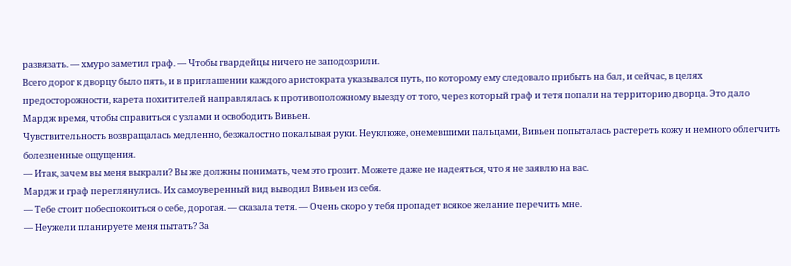развязать. — хмуро заметил граф. — Чтобы гвардейцы ничего не заподозрили.
Всего дорог к дворцу было пять, и в приглашении каждого аристократа указывался путь, по которому ему следовало прибыть на бал, и сейчас, в целях предосторожности, карета похитителей направлялась к противоположному выезду от того, через который граф и тетя попали на территорию дворца. Это дало Мардж время, чтобы справиться с узлами и освободить Вивьен.
Чувствительность возвращалась медленно, безжалостно покалывая руки. Неуклюже, онемевшими пальцами, Вивьен попыталась растереть кожу и немного облегчить болезненные ощущения.
— Итак, зачем вы меня выкрали? Вы же должны понимать, чем это грозит. Можете даже не надеяться, что я не заявлю на вас.
Мардж и граф переглянулись. Их самоуверенный вид выводил Вивьен из себя.
— Тебе стоит побеспокоиться о себе, дорогая. — сказала тетя. — Очень скоро у тебя пропадет всякое желание перечить мне.
— Неужели планируете меня пытать? За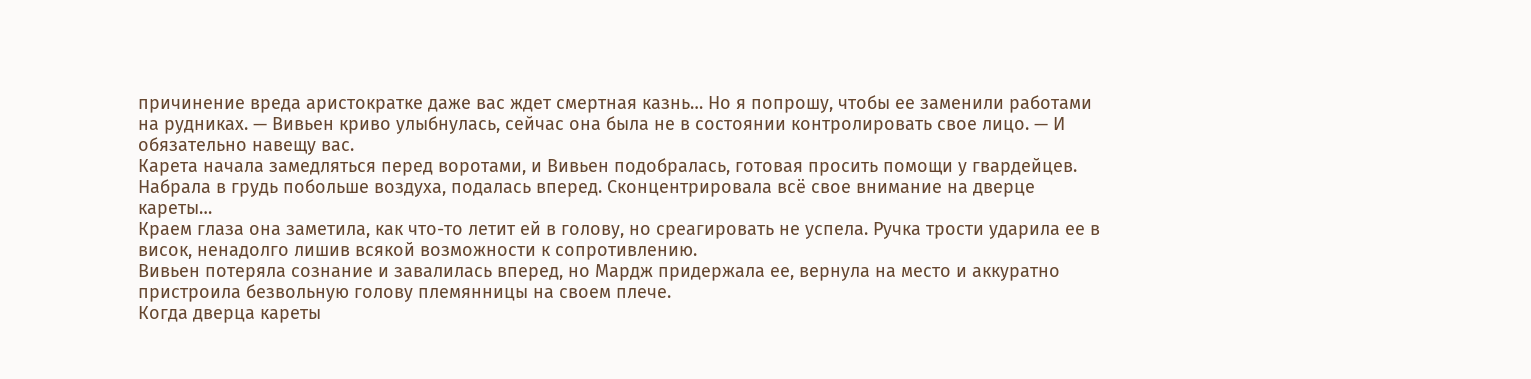причинение вреда аристократке даже вас ждет смертная казнь… Но я попрошу, чтобы ее заменили работами на рудниках. — Вивьен криво улыбнулась, сейчас она была не в состоянии контролировать свое лицо. — И обязательно навещу вас.
Карета начала замедляться перед воротами, и Вивьен подобралась, готовая просить помощи у гвардейцев. Набрала в грудь побольше воздуха, подалась вперед. Сконцентрировала всё свое внимание на дверце кареты…
Краем глаза она заметила, как что-то летит ей в голову, но среагировать не успела. Ручка трости ударила ее в висок, ненадолго лишив всякой возможности к сопротивлению.
Вивьен потеряла сознание и завалилась вперед, но Мардж придержала ее, вернула на место и аккуратно пристроила безвольную голову племянницы на своем плече.
Когда дверца кареты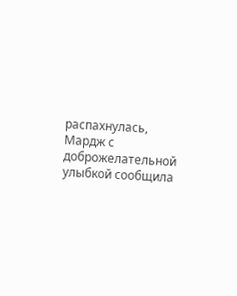распахнулась, Мардж с доброжелательной улыбкой сообщила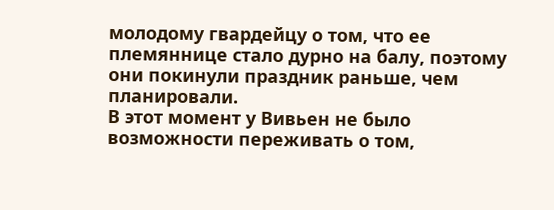молодому гвардейцу о том, что ее племяннице стало дурно на балу, поэтому они покинули праздник раньше, чем планировали.
В этот момент у Вивьен не было возможности переживать о том,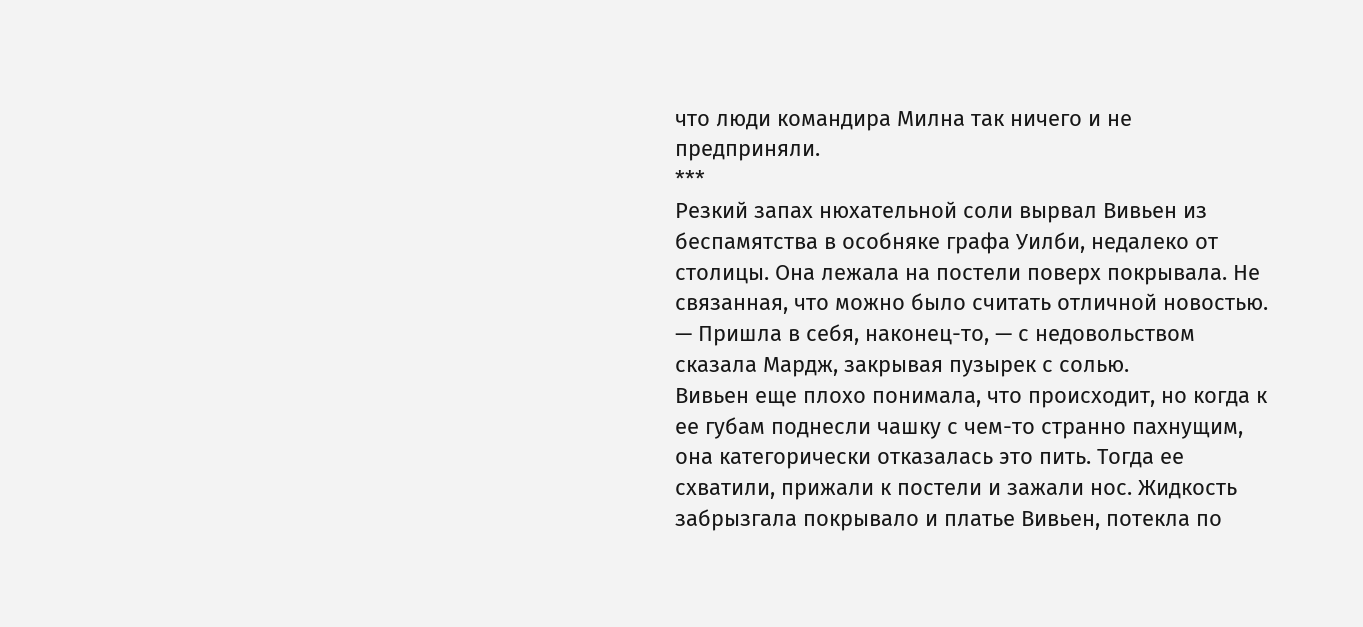что люди командира Милна так ничего и не предприняли.
***
Резкий запах нюхательной соли вырвал Вивьен из беспамятства в особняке графа Уилби, недалеко от столицы. Она лежала на постели поверх покрывала. Не связанная, что можно было считать отличной новостью.
— Пришла в себя, наконец-то, — с недовольством сказала Мардж, закрывая пузырек с солью.
Вивьен еще плохо понимала, что происходит, но когда к ее губам поднесли чашку с чем-то странно пахнущим, она категорически отказалась это пить. Тогда ее схватили, прижали к постели и зажали нос. Жидкость забрызгала покрывало и платье Вивьен, потекла по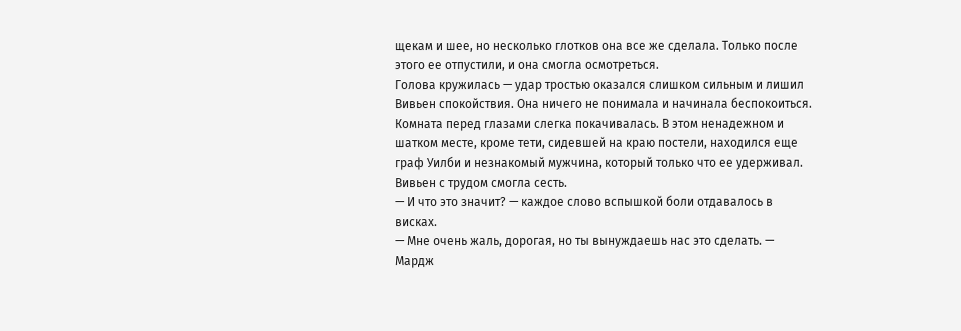щекам и шее, но несколько глотков она все же сделала. Только после этого ее отпустили, и она смогла осмотреться.
Голова кружилась — удар тростью оказался слишком сильным и лишил Вивьен спокойствия. Она ничего не понимала и начинала беспокоиться.
Комната перед глазами слегка покачивалась. В этом ненадежном и шатком месте, кроме тети, сидевшей на краю постели, находился еще граф Уилби и незнакомый мужчина, который только что ее удерживал.
Вивьен с трудом смогла сесть.
— И что это значит? — каждое слово вспышкой боли отдавалось в висках.
— Мне очень жаль, дорогая, но ты вынуждаешь нас это сделать. — Мардж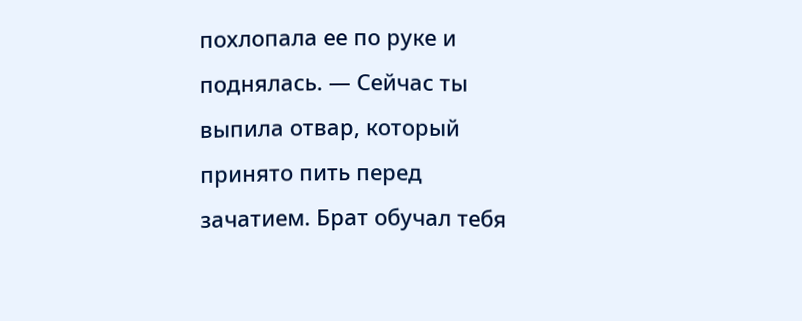похлопала ее по руке и поднялась. — Сейчас ты выпила отвар, который принято пить перед зачатием. Брат обучал тебя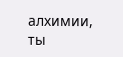алхимии, ты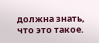должна знать, что это такое.